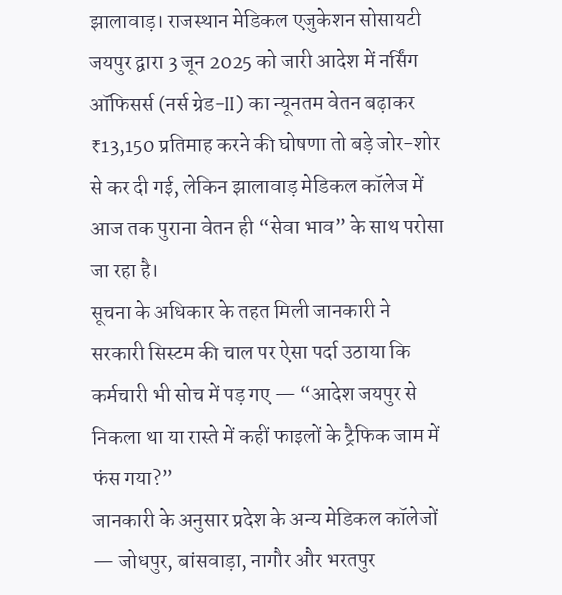झालावाड़। राजस्थान मेडिकल एजुकेशन सोसायटी जयपुर द्वारा 3 जून 2025 को जारी आदेश में नर्सिंग ऑफिसर्स (नर्स ग्रेड-II) का न्यूनतम वेतन बढ़ाकर ₹13,150 प्रतिमाह करने की घोषणा तो बड़े जोर-शोर से कर दी गई, लेकिन झालावाड़ मेडिकल कॉलेज में आज तक पुराना वेतन ही “सेवा भाव” के साथ परोसा जा रहा है।
सूचना के अधिकार के तहत मिली जानकारी ने सरकारी सिस्टम की चाल पर ऐसा पर्दा उठाया कि कर्मचारी भी सोच में पड़ गए — “आदेश जयपुर से निकला था या रास्ते में कहीं फाइलों के ट्रैफिक जाम में फंस गया?”
जानकारी के अनुसार प्रदेश के अन्य मेडिकल कॉलेजों — जोधपुर, बांसवाड़ा, नागौर और भरतपुर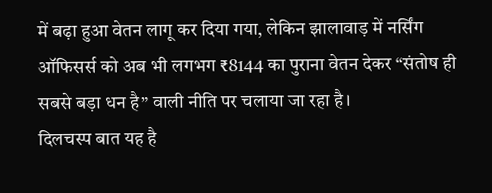में बढ़ा हुआ वेतन लागू कर दिया गया, लेकिन झालावाड़ में नर्सिंग ऑफिसर्स को अब भी लगभग ₹8144 का पुराना वेतन देकर “संतोष ही सबसे बड़ा धन है” वाली नीति पर चलाया जा रहा है।
दिलचस्प बात यह है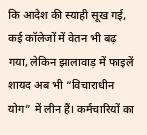कि आदेश की स्याही सूख गई, कई कॉलेजों में वेतन भी बढ़ गया, लेकिन झालावाड़ में फाइलें शायद अब भी “विचाराधीन योग” में लीन हैं। कर्मचारियों का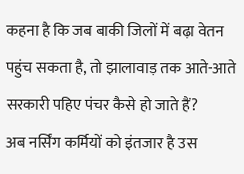कहना है कि जब बाकी जिलों में बढ़ा वेतन पहुंच सकता है, तो झालावाड़ तक आते-आते सरकारी पहिए पंचर कैसे हो जाते हैं?
अब नर्सिंग कर्मियों को इंतजार है उस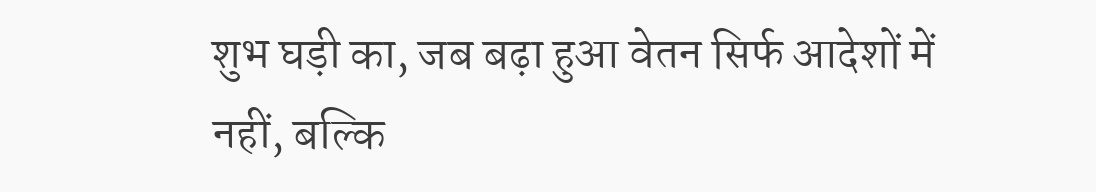शुभ घड़ी का, जब बढ़ा हुआ वेतन सिर्फ आदेशों में नहीं, बल्कि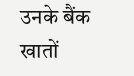उनके बैंक खातों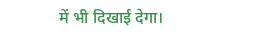में भी दिखाई देगा।